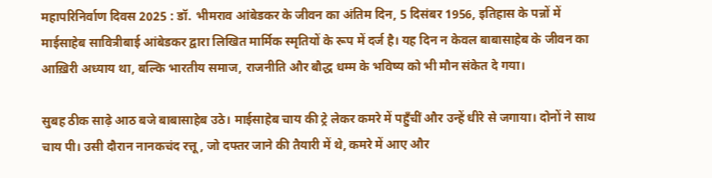महापरिनिर्वाण दिवस 2025 : डॉ. भीमराव आंबेडकर के जीवन का अंतिम दिन, 5 दिसंबर 1956, इतिहास के पन्नों में माईसाहेब सावित्रीबाई आंबेडकर द्वारा लिखित मार्मिक स्मृतियों के रूप में दर्ज है। यह दिन न केवल बाबासाहेब के जीवन का आख़िरी अध्याय था, बल्कि भारतीय समाज, राजनीति और बौद्ध धम्म के भविष्य को भी मौन संकेत दे गया।

सुबह ठीक साढ़े आठ बजे बाबासाहेब उठे। माईसाहेब चाय की ट्रे लेकर कमरे में पहुँचीं और उन्हें धीरे से जगाया। दोनों ने साथ चाय पी। उसी दौरान नानकचंद रत्तू, जो दफ्तर जाने की तैयारी में थे, कमरे में आए और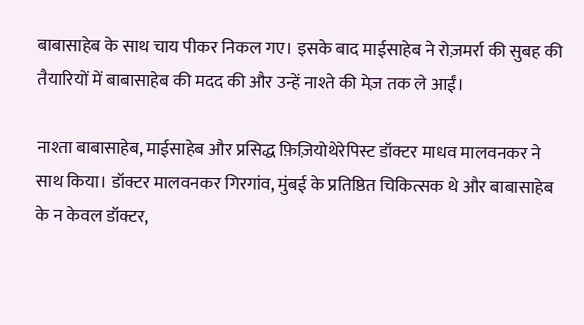बाबासाहेब के साथ चाय पीकर निकल गए। इसके बाद माईसाहेब ने रोज़मर्रा की सुबह की तैयारियों में बाबासाहेब की मदद की और उन्हें नाश्ते की मेज़ तक ले आईं।

नाश्ता बाबासाहेब, माईसाहेब और प्रसिद्ध फ़िज़ियोथेरेपिस्ट डॉक्टर माधव मालवनकर ने साथ किया। डॉक्टर मालवनकर गिरगांव, मुंबई के प्रतिष्ठित चिकित्सक थे और बाबासाहेब के न केवल डॉक्टर,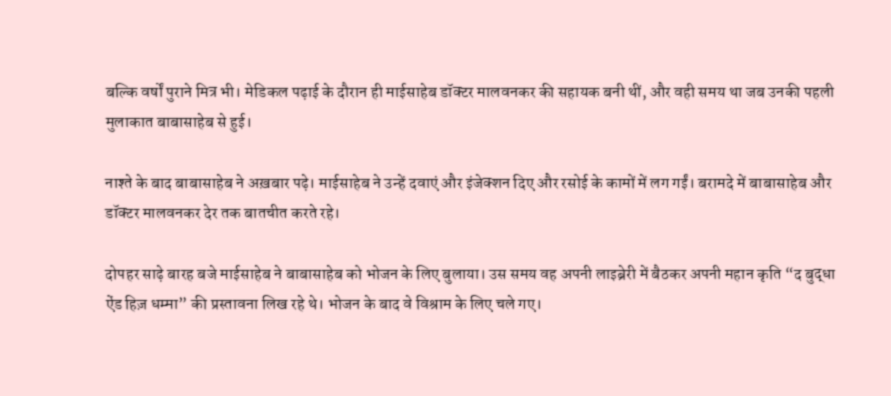बल्कि वर्षों पुराने मित्र भी। मेडिकल पढ़ाई के दौरान ही माईसाहेब डॉक्टर मालवनकर की सहायक बनी थीं, और वही समय था जब उनकी पहली मुलाकात बाबासाहेब से हुई।

नाश्ते के बाद बाबासाहेब ने अख़बार पढ़े। माईसाहेब ने उन्हें दवाएं और इंजेक्शन दिए और रसोई के कामों में लग गईं। बरामदे में बाबासाहेब और डॉक्टर मालवनकर देर तक बातचीत करते रहे।

दोपहर साढ़े बारह बजे माईसाहेब ने बाबासाहेब को भोजन के लिए बुलाया। उस समय वह अपनी लाइब्रेरी में बैठकर अपनी महान कृति “द बुद्धा ऐंड हिज़ धम्मा” की प्रस्तावना लिख रहे थे। भोजन के बाद वे विश्राम के लिए चले गए।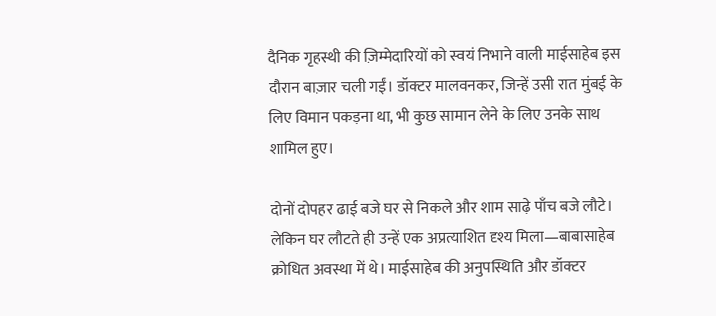दैनिक गृहस्थी की ज़िम्मेदारियों को स्वयं निभाने वाली माईसाहेब इस दौरान बाज़ार चली गईं। डॉक्टर मालवनकर, जिन्हें उसी रात मुंबई के लिए विमान पकड़ना था, भी कुछ सामान लेने के लिए उनके साथ शामिल हुए।

दोनों दोपहर ढाई बजे घर से निकले और शाम साढ़े पाँच बजे लौटे। लेकिन घर लौटते ही उन्हें एक अप्रत्याशित दृश्य मिला—बाबासाहेब क्रोधित अवस्था में थे। माईसाहेब की अनुपस्थिति और डॉक्टर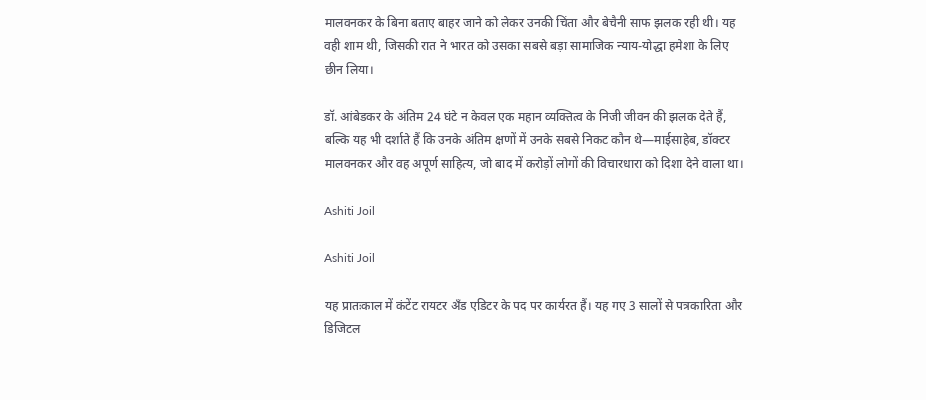मालवनकर के बिना बताए बाहर जाने को लेकर उनकी चिंता और बेचैनी साफ झलक रही थी। यह वही शाम थी, जिसकी रात ने भारत को उसका सबसे बड़ा सामाजिक न्याय-योद्धा हमेशा के लिए छीन लिया।

डॉ. आंबेडकर के अंतिम 24 घंटे न केवल एक महान व्यक्तित्व के निजी जीवन की झलक देते हैं, बल्कि यह भी दर्शाते हैं कि उनके अंतिम क्षणों में उनके सबसे निकट कौन थे—माईसाहेब, डॉक्टर मालवनकर और वह अपूर्ण साहित्य, जो बाद में करोड़ों लोगों की विचारधारा को दिशा देने वाला था।

Ashiti Joil

Ashiti Joil

यह प्रातःकाल में कंटेंट रायटर अँड एडिटर के पद पर कार्यरत हैं। यह गए 3 सालों से पत्रकारिता और डिजिटल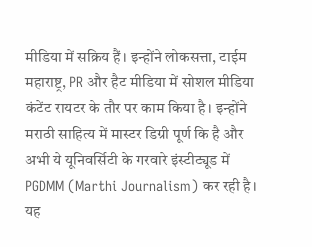मीडिया में सक्रिय हैं। इन्होंने लोकसत्ता, टाईम महाराष्ट्र, PR और हैट मीडिया में सोशल मीडिया कंटेंट रायटर के तौर पर काम किया है। इन्होंने मराठी साहित्य में मास्टर डिग्री पूर्ण कि है और अभी ये यूनिवर्सिटी के गरवारे इंस्टीट्यूड में PGDMM (Marthi Journalism) कर रही है। यह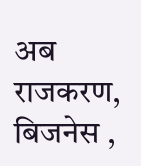अब राजकरण, बिजनेस ,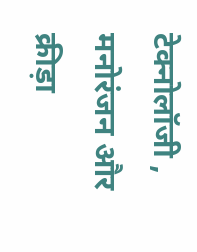टेक्नोलॉजी , मनोरंजन और क्रीड़ा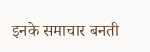इनके समाचार बनती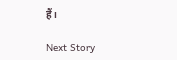हैं।

Next Story